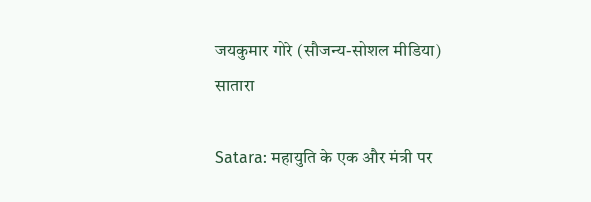जयकुमार गोरे (सौजन्य-सोशल मीडिया)
सातारा

Satara: महायुति के एक और मंत्री पर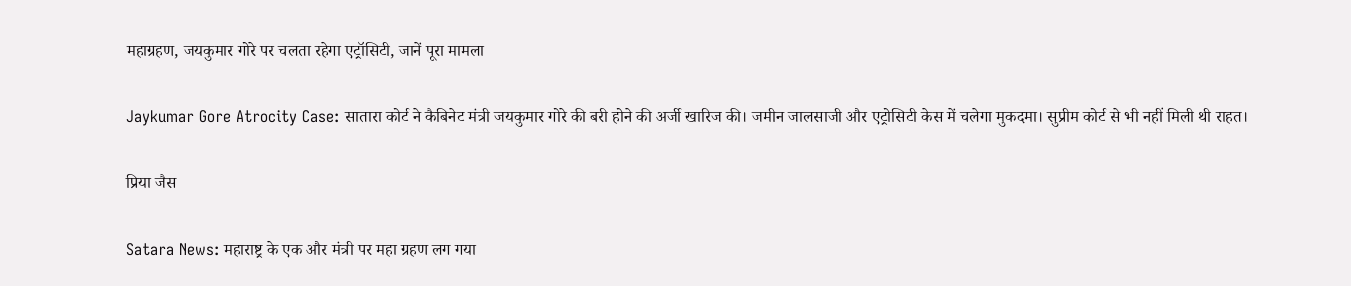महाग्रहण, जयकुमार गोरे पर चलता रहेगा एट्रॉसिटी, जानें पूरा मामला

Jaykumar Gore Atrocity Case: सातारा कोर्ट ने कैबिनेट मंत्री जयकुमार गोरे की बरी होने की अर्जी खारिज की। जमीन जालसाजी और एट्रोसिटी केस में चलेगा मुकदमा। सुप्रीम कोर्ट से भी नहीं मिली थी राहत।

प्रिया जैस

Satara News: महाराष्ट्र के एक और मंत्री पर महा ग्रहण लग गया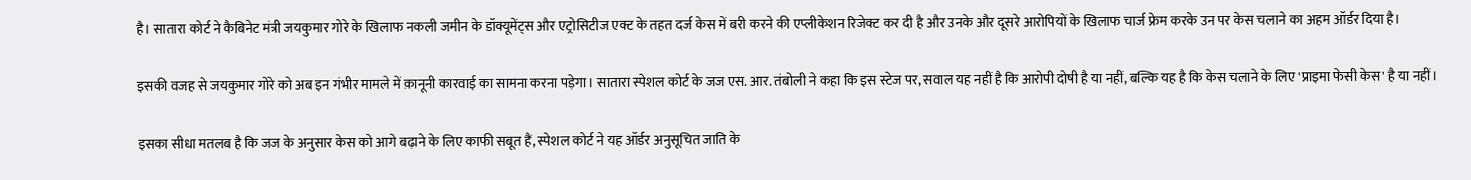है। सातारा कोर्ट ने कैबिनेट मंत्री जयकुमार गोरे के खिलाफ नकली जमीन के डॉक्यूमेंट्स और एट्रोसिटीज एक्ट के तहत दर्ज केस में बरी करने की एप्लीकेशन रिजेक्ट कर दी है और उनके और दूसरे आरोपियों के खिलाफ चार्ज फ्रेम करके उन पर केस चलाने का अहम ऑर्डर दिया है।

इसकी वजह से जयकुमार गोरे को अब इन गंभीर मामले में क़ानूनी कारवाई का सामना करना पड़ेगा। सातारा स्पेशल कोर्ट के जज एस. आर. तंबोली ने कहा कि इस स्टेज पर, सवाल यह नहीं है कि आरोपी दोषी है या नहीं, बल्कि यह है कि केस चलाने के लिए 'प्राइमा फेसी केस' है या नहीं।

इसका सीधा मतलब है कि जज के अनुसार केस को आगे बढ़ाने के लिए काफी सबूत हैं, स्पेशल कोर्ट ने यह ऑर्डर अनुसूचित जाति के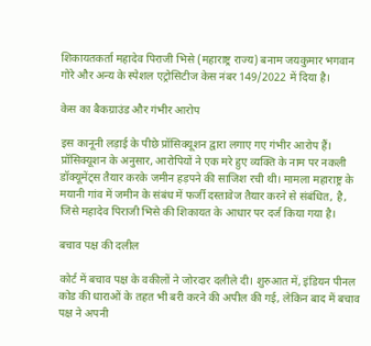शिकायतकर्ता महादेव पिराजी भिसे (महाराष्ट्र राज्य) बनाम जयकुमार भगवान गोरे और अन्य के स्पेशल एट्रोसिटीज केस नंबर 149/2022 में दिया है।

केस का बैकग्राउंड और गंभीर आरोप

इस कानूनी लड़ाई के पीछे प्रॉसिक्यूशन द्वारा लगाए गए गंभीर आरोप हैं। प्रॉसिक्यूशन के अनुसार, आरोपियों ने एक मरे हुए व्यक्ति के नाम पर नकली डॉक्यूमेंट्स तैयार करके जमीन हड़पने की साजिश रची थी। मामला महाराष्ट्र के मयानी गांव में जमीन के संबंध में फर्जी दस्तावेज तैयार करने से संबंधित, है, जिसे महादेव पिराजी भिसे की शिकायत के आधार पर दर्ज किया गया है।

बचाव पक्ष की दलील

कोर्ट में बचाव पक्ष के वकीलों ने जोरदार दलीले दी। शुरुआत में, इंडियन पीनल कोड की धाराओं के तहत भी बरी करने की अपील की गई, लेकिन बाद में बचाव पक्ष ने अपनी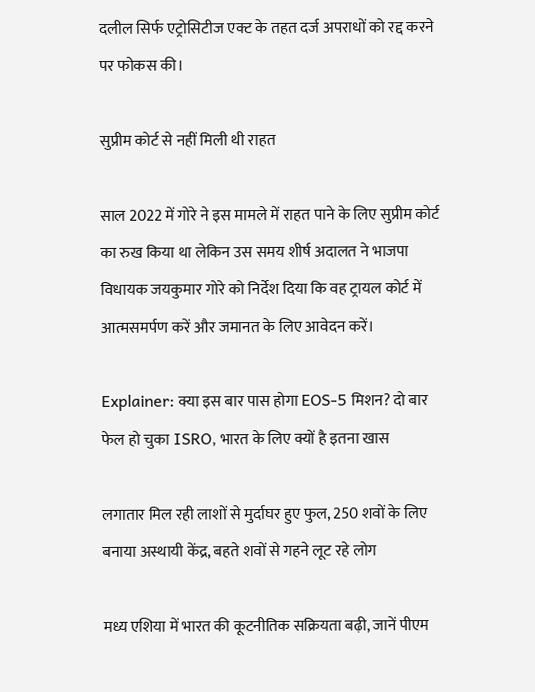दलील सिर्फ एट्रोसिटीज एक्ट के तहत दर्ज अपराधों को रद्द करने पर फोकस की।

सुप्रीम कोर्ट से नहीं मिली थी राहत

साल 2022 में गोरे ने इस मामले में राहत पाने के लिए सुप्रीम कोर्ट का रुख किया था लेकिन उस समय शीर्ष अदालत ने भाजपा विधायक जयकुमार गोरे को निर्देश दिया कि वह ट्रायल कोर्ट में आत्मसमर्पण करें और जमानत के लिए आवेदन करें।

Explainer: क्या इस बार पास होगा EOS-5 मिशन? दो बार फेल हो चुका ISRO, भारत के लिए क्यों है इतना खास

लगातार मिल रही लाशों से मुर्दाघर हुए फुल, 250 शवों के लिए बनाया अस्थायी केंद्र, बहते शवों से गहने लूट रहे लोग

मध्य एशिया में भारत की कूटनीतिक सक्रियता बढ़ी, जानें पीएम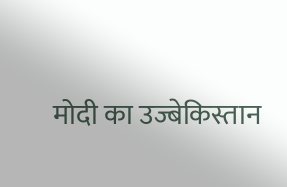मोदी का उज्बेकिस्तान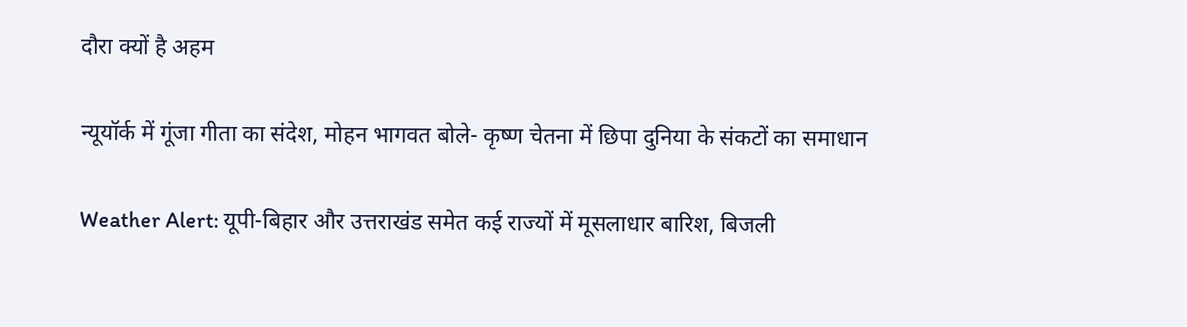दौरा क्यों है अहम

न्यूयॉर्क में गूंजा गीता का संदेश, मोहन भागवत बोले- कृष्ण चेतना में छिपा दुनिया के संकटों का समाधान

Weather Alert: यूपी-बिहार और उत्तराखंड समेत कई राज्यों में मूसलाधार बारिश, बिजली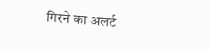गिरने का अलर्ट